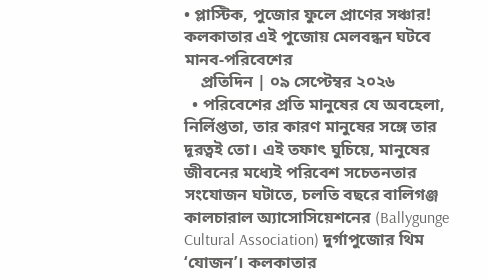• প্লাস্টিক, পুজোর ফুলে প্রাণের সঞ্চার! কলকাতার এই পুজোয় মেলবন্ধন ঘটবে মানব-পরিবেশের
    প্রতিদিন | ০৯ সেপ্টেম্বর ২০২৬
  • পরিবেশের প্রতি মানুষের যে অবহেলা, নির্লিপ্ততা, তার কারণ মানুষের সঙ্গে তার দূরত্বই তো। এই তফাৎ ঘুচিয়ে, মানুষের জীবনের মধ্যেই পরিবেশ সচেতনতার সংযোজন ঘটাতে, চলতি বছরে বালিগঞ্জ কালচারাল অ্যাসোসিয়েশনের (Ballygunge Cultural Association) দুর্গাপুজোর থিম ‘যোজন’। কলকাতার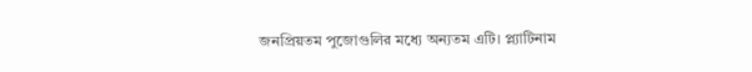জনপ্রিয়তম পুজোগুলির মধ্যে অন্যতম এটি। প্ল্যাটিনাম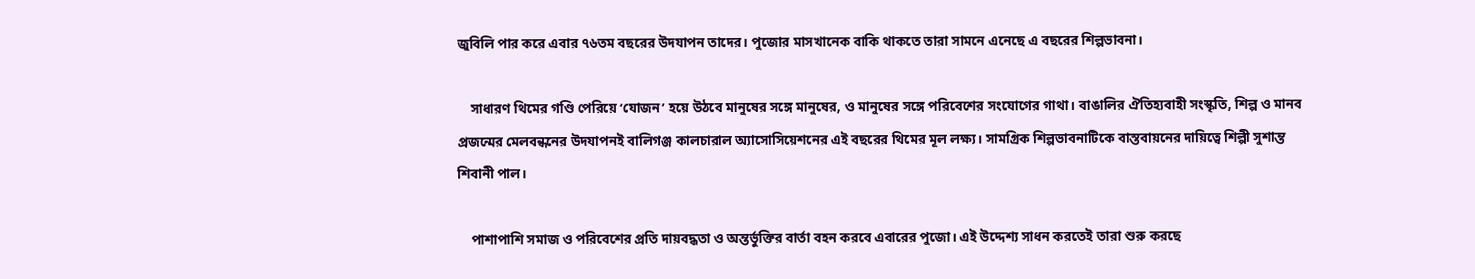জুবিলি পার করে এবার ৭৬তম বছরের উদযাপন তাদের। পুজোর মাসখানেক বাকি থাকতে তারা সামনে এনেছে এ বছরের শিল্পভাবনা।

    সাধারণ থিমের গণ্ডি পেরিয়ে ‘যোজন’ হয়ে উঠবে মানুষের সঙ্গে মানুষের, ও মানুষের সঙ্গে পরিবেশের সংযোগের গাথা। বাঙালির ঐতিহ্যবাহী সংস্কৃতি, শিল্প ও মানব প্রজন্মের মেলবন্ধনের উদযাপনই বালিগঞ্জ কালচারাল অ্যাসোসিয়েশনের এই বছরের থিমের মূল লক্ষ্য। সামগ্রিক শিল্পভাবনাটিকে বাস্তবায়নের দায়িত্বে শিল্পী সুশান্ত শিবানী পাল।

    পাশাপাশি সমাজ ও পরিবেশের প্রতি দায়বদ্ধতা ও অন্তর্ভুক্তির বার্তা বহন করবে এবারের পুজো। এই উদ্দেশ্য সাধন করতেই তারা শুরু করছে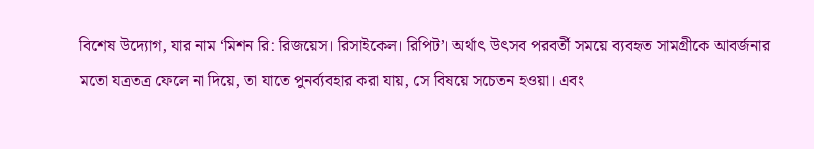বিশেষ উদ্যোগ, যার নাম ‘মিশন রি: রিজয়েস। রিসাইকেল। রিপিট’। অর্থাৎ উৎসব পরবর্তী সময়ে ব্যবহৃত সামগ্রীকে আবর্জনার মতো যত্রতত্র ফেলে না দিয়ে, তা যাতে পুনর্ব্যবহার করা যায়, সে বিষয়ে সচেতন হওয়া। এবং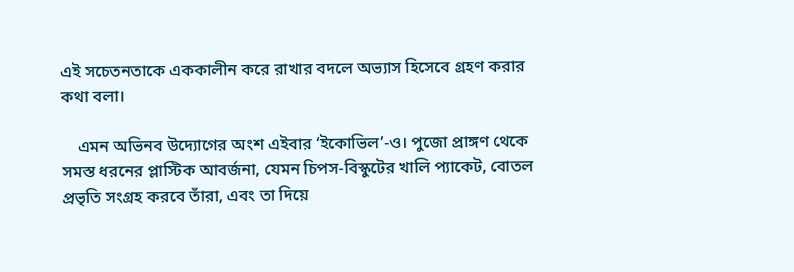এই সচেতনতাকে এককালীন করে রাখার বদলে অভ্যাস হিসেবে গ্রহণ করার কথা বলা।

    এমন অভিনব উদ্যোগের অংশ এইবার ‘ইকোভিল’-ও। পুজো প্রাঙ্গণ থেকে সমস্ত ধরনের প্লাস্টিক আবর্জনা, যেমন চিপস-বিস্কুটের খালি প্যাকেট, বোতল প্রভৃতি সংগ্রহ করবে তাঁরা, এবং তা দিয়ে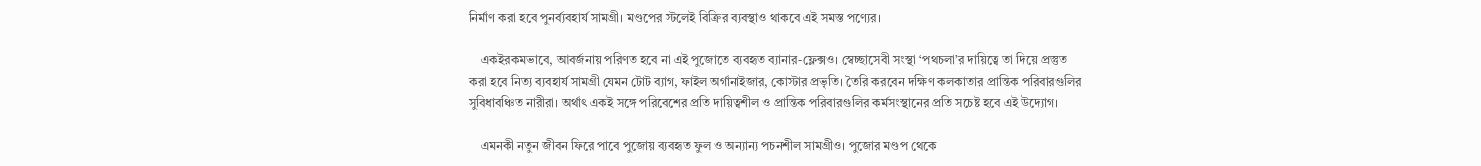নির্মাণ করা হবে পুনর্ব্যবহার্য সামগ্রী। মণ্ডপের স্টলেই বিক্রির ব্যবস্থাও থাকবে এই সমস্ত পণ্যের।

    একইরকমভাবে, আবর্জনায় পরিণত হবে না এই পুজোতে ব্যবহৃত ব্যানার-ফ্লেক্সও। স্বেচ্ছাসেবী সংস্থা ‘পথচলা’র দায়িত্বে তা দিয়ে প্রস্তুত করা হবে নিত্য ব্যবহার্য সামগ্রী যেমন টোট ব্যাগ, ফাইল অর্গানাইজার, কোস্টার প্রভৃতি। তৈরি করবেন দক্ষিণ কলকাতার প্রান্তিক পরিবারগুলির সুবিধাবঞ্চিত নারীরা। অর্থাৎ একই সঙ্গে পরিবেশের প্রতি দায়িত্বশীল ও প্রান্তিক পরিবারগুলির কর্মসংস্থানের প্রতি সচেষ্ট হবে এই উদ্যোগ।

    এমনকী নতুন জীবন ফিরে পাবে পুজোয় ব্যবহৃত ফুল ও অন্যান্য পচনশীল সামগ্রীও। পুজোর মণ্ডপ থেকে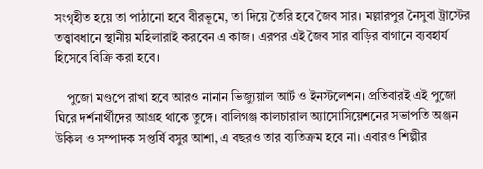সংগৃহীত হয়ে তা পাঠানো হবে বীরভূমে, তা দিয়ে তৈরি হবে জৈব সার। মল্লারপুর নৈসুবা ট্রাস্টের তত্ত্বাবধানে স্থানীয় মহিলারাই করবেন এ কাজ। এরপর এই জৈব সার বাড়ির বাগানে ব্যবহার্য হিসেবে বিক্রি করা হবে।

    পুজো মণ্ডপে রাখা হবে আরও নানান ভিজ্যুয়াল আর্ট ও ইনস্টলেশন। প্রতিবারই এই পুজো ঘিরে দর্শনার্থীদের আগ্রহ থাকে তুঙ্গে। বালিগঞ্জ কালচারাল অ্যাসোসিয়েশনের সভাপতি অঞ্জন উকিল ও সম্পাদক সপ্তর্ষি বসুর আশা, এ বছরও তার ব্যতিক্রম হবে না। এবারও শিল্পীর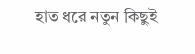হাত ধরে নতুন কিছুই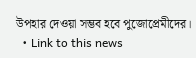উপহার দেওয়া সম্ভব হবে পুজোপ্রেমীদের।
  • Link to this news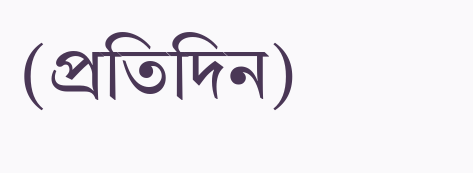(প্রতিদিন)